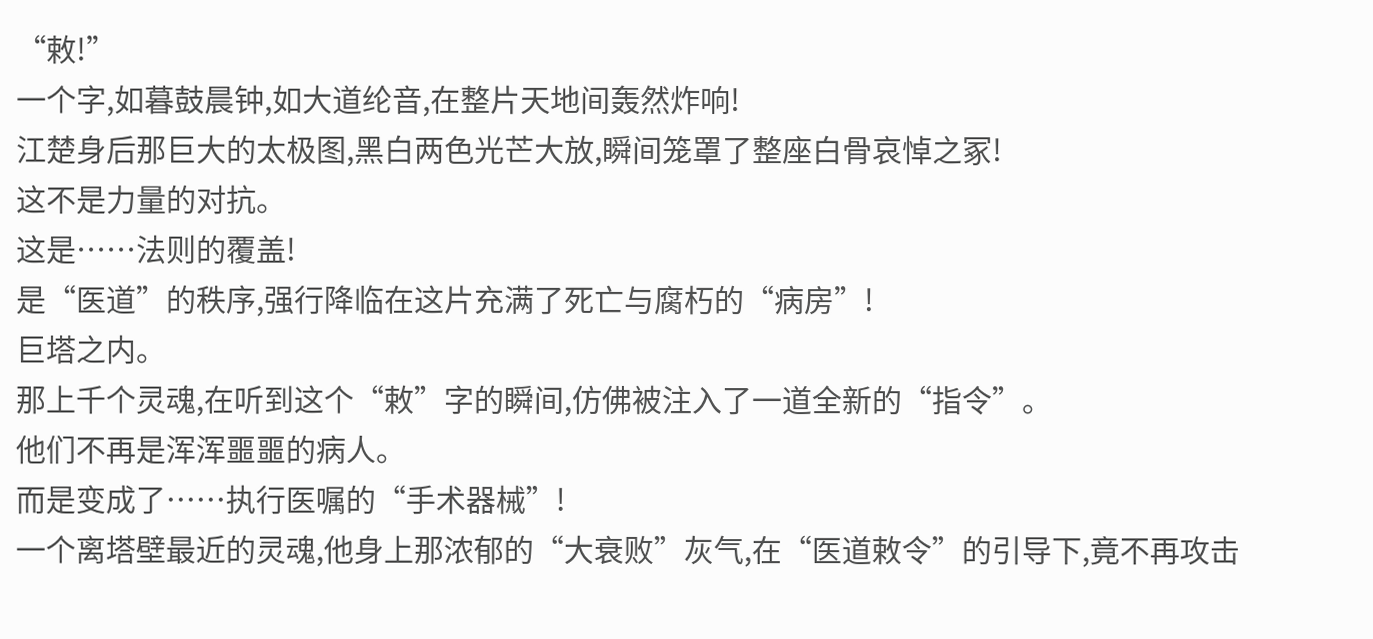“敕!”
一个字,如暮鼓晨钟,如大道纶音,在整片天地间轰然炸响!
江楚身后那巨大的太极图,黑白两色光芒大放,瞬间笼罩了整座白骨哀悼之冢!
这不是力量的对抗。
这是……法则的覆盖!
是“医道”的秩序,强行降临在这片充满了死亡与腐朽的“病房”!
巨塔之内。
那上千个灵魂,在听到这个“敕”字的瞬间,仿佛被注入了一道全新的“指令”。
他们不再是浑浑噩噩的病人。
而是变成了……执行医嘱的“手术器械”!
一个离塔壁最近的灵魂,他身上那浓郁的“大衰败”灰气,在“医道敕令”的引导下,竟不再攻击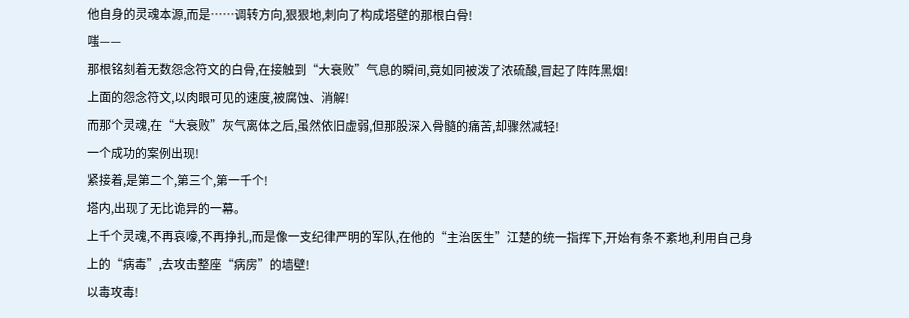他自身的灵魂本源,而是……调转方向,狠狠地,刺向了构成塔壁的那根白骨!
嗤——
那根铭刻着无数怨念符文的白骨,在接触到“大衰败”气息的瞬间,竟如同被泼了浓硫酸,冒起了阵阵黑烟!
上面的怨念符文,以肉眼可见的速度,被腐蚀、消解!
而那个灵魂,在“大衰败”灰气离体之后,虽然依旧虚弱,但那股深入骨髓的痛苦,却骤然减轻!
一个成功的案例出现!
紧接着,是第二个,第三个,第一千个!
塔内,出现了无比诡异的一幕。
上千个灵魂,不再哀嚎,不再挣扎,而是像一支纪律严明的军队,在他的“主治医生”江楚的统一指挥下,开始有条不紊地,利用自己身上的“病毒”,去攻击整座“病房”的墙壁!
以毒攻毒!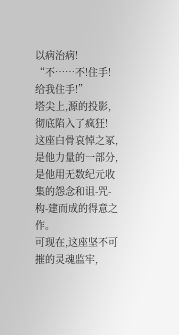以病治病!
“不……不!住手!给我住手!”
塔尖上,源的投影,彻底陷入了疯狂!
这座白骨哀悼之冢,是他力量的一部分,是他用无数纪元收集的怨念和诅-咒-构-建而成的得意之作。
可现在,这座坚不可摧的灵魂监牢,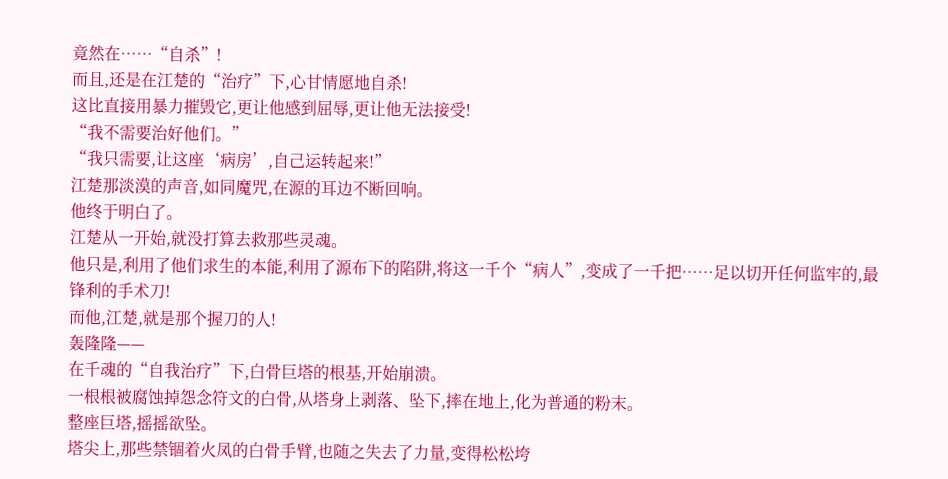竟然在……“自杀”!
而且,还是在江楚的“治疗”下,心甘情愿地自杀!
这比直接用暴力摧毁它,更让他感到屈辱,更让他无法接受!
“我不需要治好他们。”
“我只需要,让这座‘病房’,自己运转起来!”
江楚那淡漠的声音,如同魔咒,在源的耳边不断回响。
他终于明白了。
江楚从一开始,就没打算去救那些灵魂。
他只是,利用了他们求生的本能,利用了源布下的陷阱,将这一千个“病人”,变成了一千把……足以切开任何监牢的,最锋利的手术刀!
而他,江楚,就是那个握刀的人!
轰隆隆——
在千魂的“自我治疗”下,白骨巨塔的根基,开始崩溃。
一根根被腐蚀掉怨念符文的白骨,从塔身上剥落、坠下,摔在地上,化为普通的粉末。
整座巨塔,摇摇欲坠。
塔尖上,那些禁锢着火凤的白骨手臂,也随之失去了力量,变得松松垮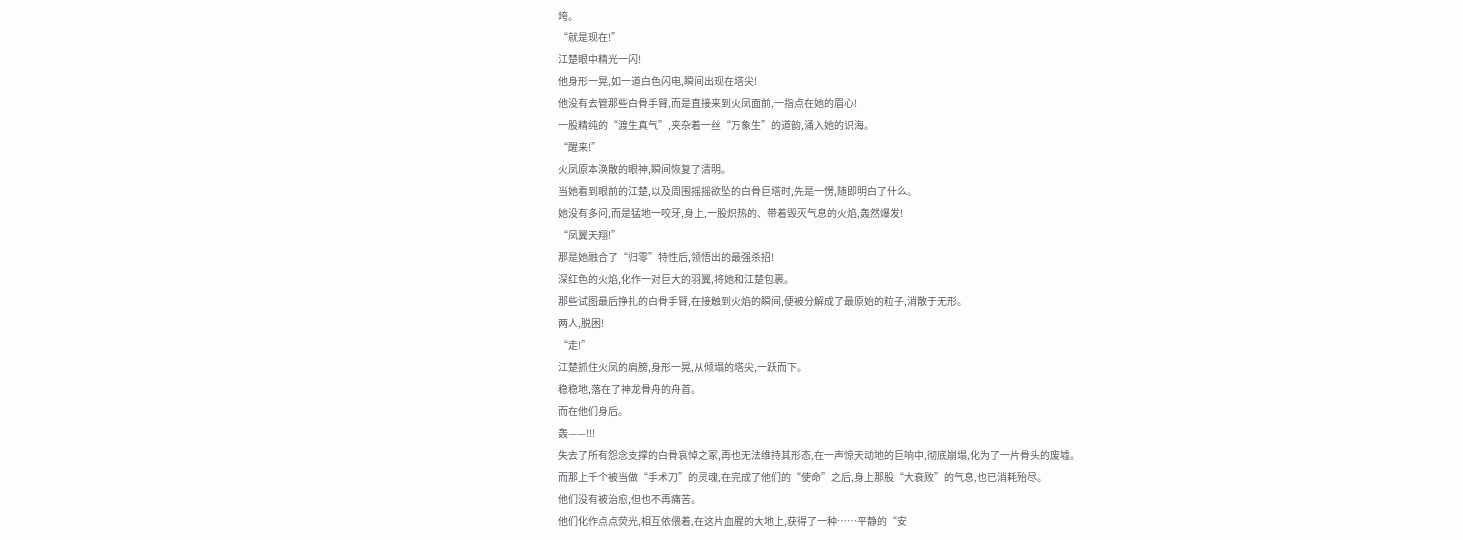垮。
“就是现在!”
江楚眼中精光一闪!
他身形一晃,如一道白色闪电,瞬间出现在塔尖!
他没有去管那些白骨手臂,而是直接来到火凤面前,一指点在她的眉心!
一股精纯的“渡生真气”,夹杂着一丝“万象生”的道韵,涌入她的识海。
“醒来!”
火凤原本涣散的眼神,瞬间恢复了清明。
当她看到眼前的江楚,以及周围摇摇欲坠的白骨巨塔时,先是一愣,随即明白了什么。
她没有多问,而是猛地一咬牙,身上,一股炽热的、带着毁灭气息的火焰,轰然爆发!
“凤翼天翔!”
那是她融合了“归零”特性后,领悟出的最强杀招!
深红色的火焰,化作一对巨大的羽翼,将她和江楚包裹。
那些试图最后挣扎的白骨手臂,在接触到火焰的瞬间,便被分解成了最原始的粒子,消散于无形。
两人,脱困!
“走!”
江楚抓住火凤的肩膀,身形一晃,从倾塌的塔尖,一跃而下。
稳稳地,落在了神龙骨舟的舟首。
而在他们身后。
轰——!!!
失去了所有怨念支撑的白骨哀悼之冢,再也无法维持其形态,在一声惊天动地的巨响中,彻底崩塌,化为了一片骨头的废墟。
而那上千个被当做“手术刀”的灵魂,在完成了他们的“使命”之后,身上那股“大衰败”的气息,也已消耗殆尽。
他们没有被治愈,但也不再痛苦。
他们化作点点荧光,相互依偎着,在这片血腥的大地上,获得了一种……平静的“安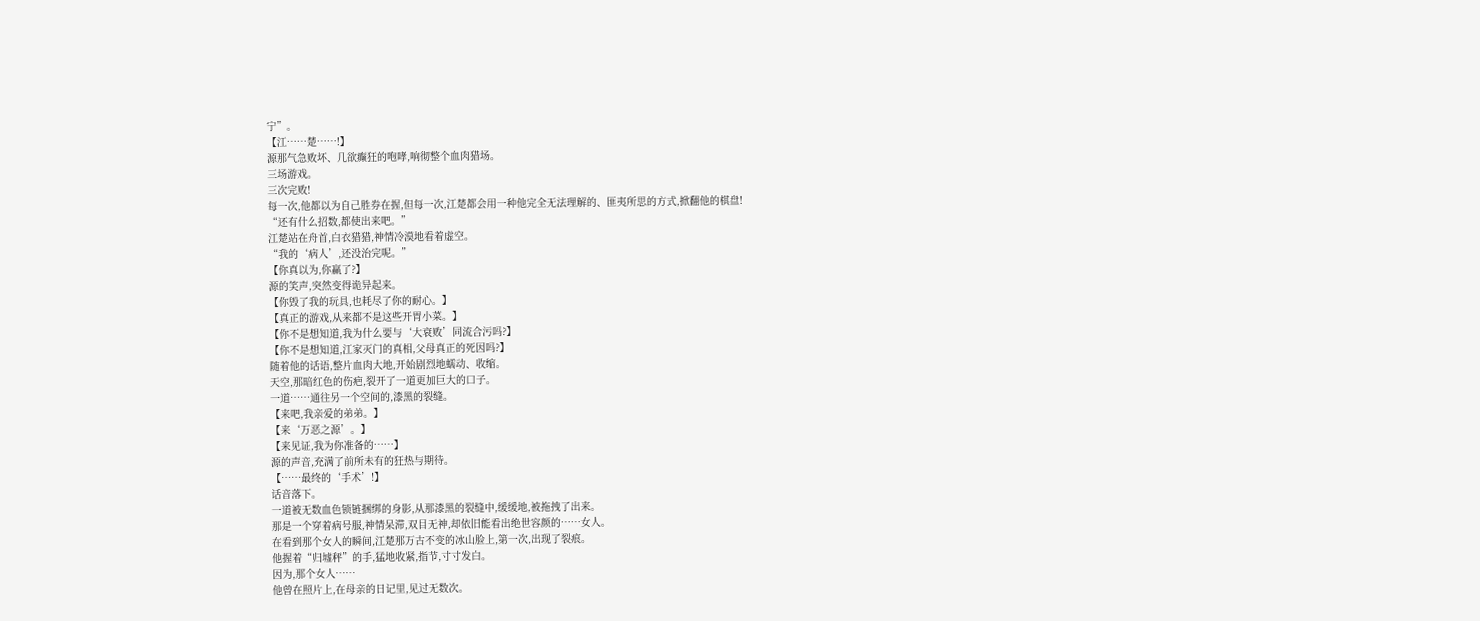宁”。
【江……楚……!】
源那气急败坏、几欲癫狂的咆哮,响彻整个血肉猎场。
三场游戏。
三次完败!
每一次,他都以为自己胜券在握,但每一次,江楚都会用一种他完全无法理解的、匪夷所思的方式,掀翻他的棋盘!
“还有什么招数,都使出来吧。”
江楚站在舟首,白衣猎猎,神情冷漠地看着虚空。
“我的‘病人’,还没治完呢。”
【你真以为,你赢了?】
源的笑声,突然变得诡异起来。
【你毁了我的玩具,也耗尽了你的耐心。】
【真正的游戏,从来都不是这些开胃小菜。】
【你不是想知道,我为什么要与‘大衰败’同流合污吗?】
【你不是想知道,江家灭门的真相,父母真正的死因吗?】
随着他的话语,整片血肉大地,开始剧烈地蠕动、收缩。
天空,那暗红色的伤疤,裂开了一道更加巨大的口子。
一道……通往另一个空间的,漆黑的裂缝。
【来吧,我亲爱的弟弟。】
【来‘万恶之源’。】
【来见证,我为你准备的……】
源的声音,充满了前所未有的狂热与期待。
【……最终的‘手术’!】
话音落下。
一道被无数血色锁链捆绑的身影,从那漆黑的裂缝中,缓缓地,被拖拽了出来。
那是一个穿着病号服,神情呆滞,双目无神,却依旧能看出绝世容颜的……女人。
在看到那个女人的瞬间,江楚那万古不变的冰山脸上,第一次,出现了裂痕。
他握着“归墟秤”的手,猛地收紧,指节,寸寸发白。
因为,那个女人……
他曾在照片上,在母亲的日记里,见过无数次。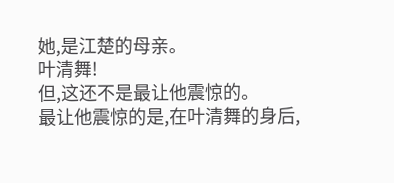她,是江楚的母亲。
叶清舞!
但,这还不是最让他震惊的。
最让他震惊的是,在叶清舞的身后,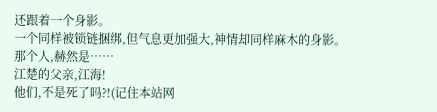还跟着一个身影。
一个同样被锁链捆绑,但气息更加强大,神情却同样麻木的身影。
那个人,赫然是……
江楚的父亲,江海!
他们,不是死了吗?!(记住本站网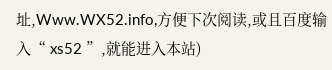址,Www.WX52.info,方便下次阅读,或且百度输入“ xs52 ”,就能进入本站)